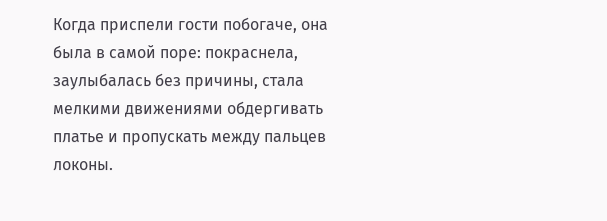Когда приспели гости побогаче, она была в самой поре: покраснела, заулыбалась без причины, стала мелкими движениями обдергивать платье и пропускать между пальцев локоны.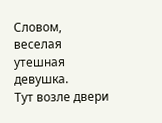Словом, веселая утешная девушка.
Тут возле двери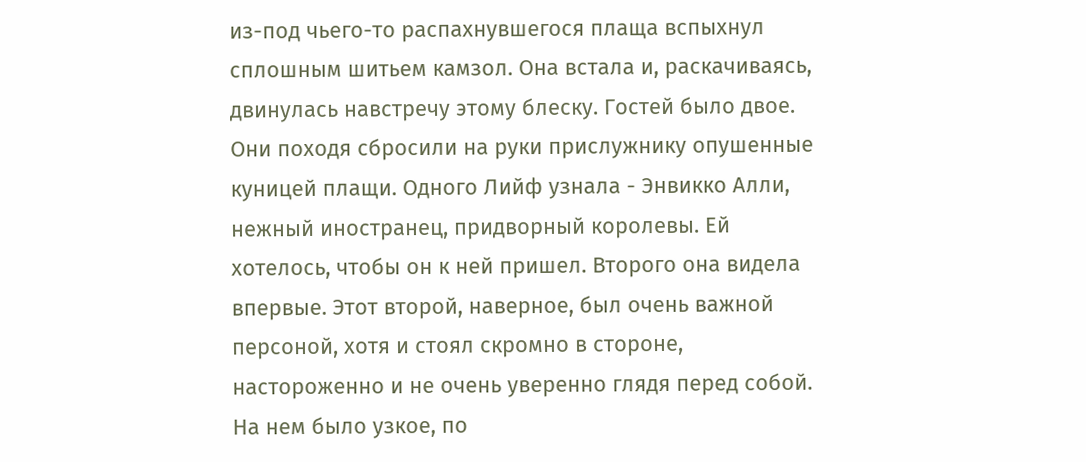из-под чьего-то распахнувшегося плаща вспыхнул сплошным шитьем камзол. Она встала и, раскачиваясь, двинулась навстречу этому блеску. Гостей было двое. Они походя сбросили на руки прислужнику опушенные куницей плащи. Одного Лийф узнала - Энвикко Алли, нежный иностранец, придворный королевы. Ей хотелось, чтобы он к ней пришел. Второго она видела впервые. Этот второй, наверное, был очень важной персоной, хотя и стоял скромно в стороне, настороженно и не очень уверенно глядя перед собой.
На нем было узкое, по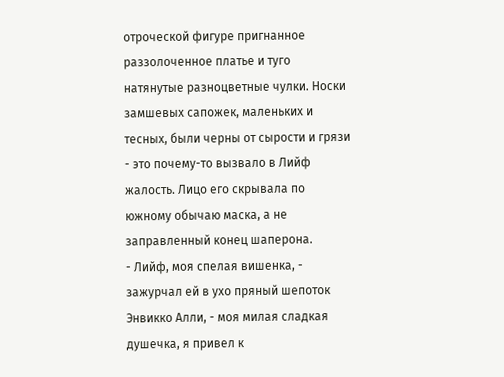отроческой фигуре пригнанное раззолоченное платье и туго натянутые разноцветные чулки. Носки замшевых сапожек, маленьких и тесных, были черны от сырости и грязи - это почему-то вызвало в Лийф жалость. Лицо его скрывала по южному обычаю маска, а не заправленный конец шаперона.
- Лийф, моя спелая вишенка, - зажурчал ей в ухо пряный шепоток Энвикко Алли, - моя милая сладкая душечка, я привел к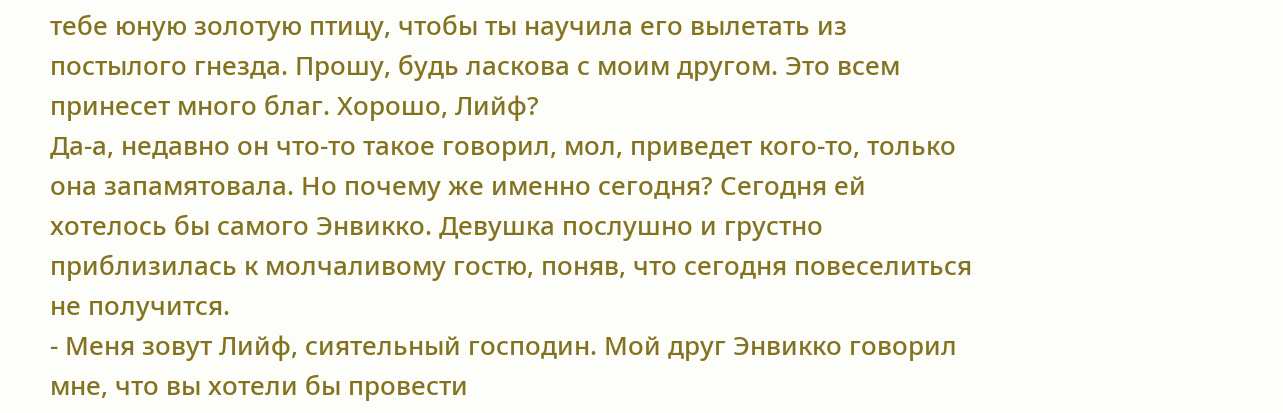тебе юную золотую птицу, чтобы ты научила его вылетать из постылого гнезда. Прошу, будь ласкова с моим другом. Это всем принесет много благ. Хорошо, Лийф?
Да-а, недавно он что-то такое говорил, мол, приведет кого-то, только она запамятовала. Но почему же именно сегодня? Сегодня ей хотелось бы самого Энвикко. Девушка послушно и грустно приблизилась к молчаливому гостю, поняв, что сегодня повеселиться не получится.
- Меня зовут Лийф, сиятельный господин. Мой друг Энвикко говорил мне, что вы хотели бы провести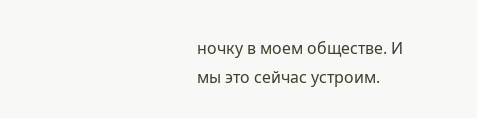ночку в моем обществе. И мы это сейчас устроим.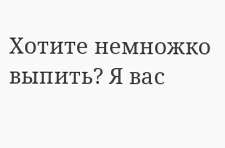Хотите немножко выпить? Я вас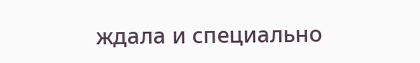ждала и специально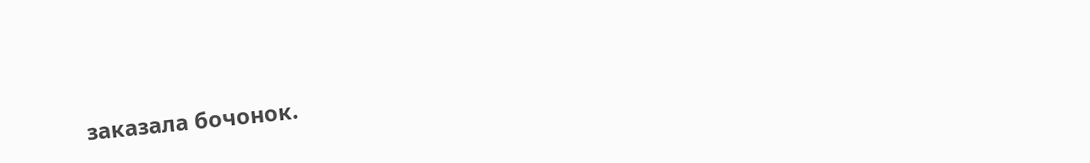заказала бочонок.